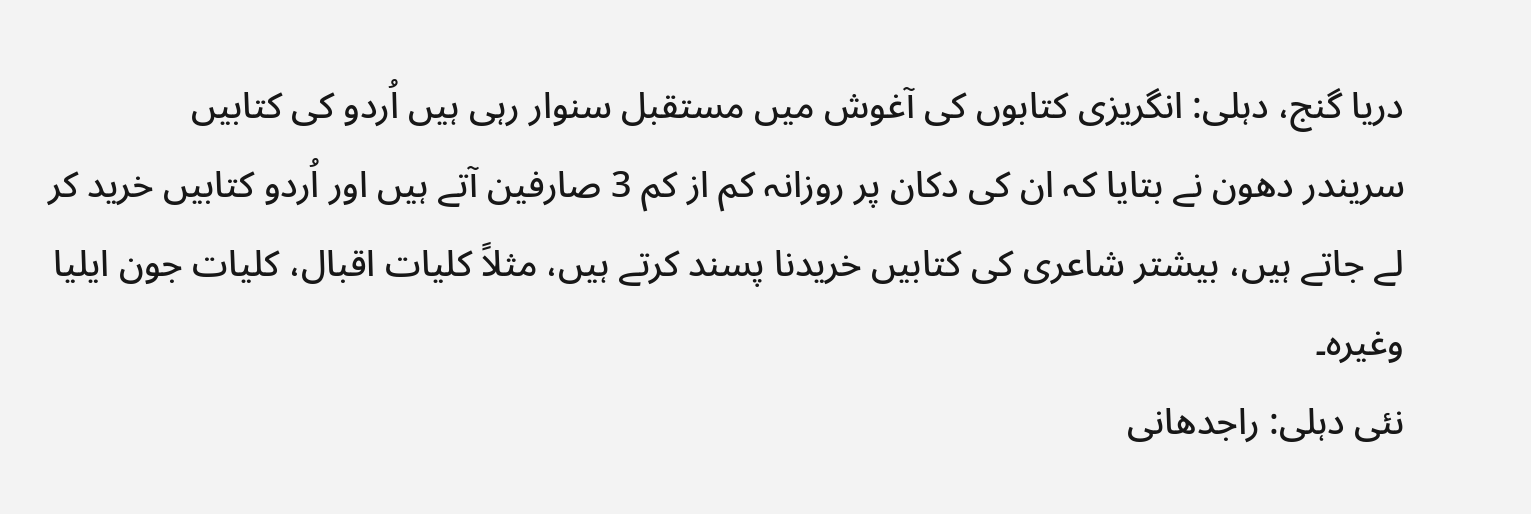دریا گنج، دہلی: انگریزی کتابوں کی آغوش میں مستقبل سنوار رہی ہیں اُردو کی کتابیں
سریندر دھون نے بتایا کہ ان کی دکان پر روزانہ کم از کم 3 صارفین آتے ہیں اور اُردو کتابیں خرید کر لے جاتے ہیں، بیشتر شاعری کی کتابیں خریدنا پسند کرتے ہیں، مثلاً کلیات اقبال، کلیات جون ایلیا وغیرہ۔
نئی دہلی: راجدھانی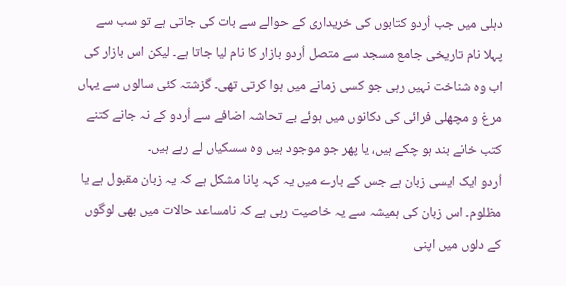دہلی میں جب اُردو کتابوں کی خریداری کے حوالے سے بات کی جاتی ہے تو سب سے پہلا نام تاریخی جامع مسجد سے متصل اُردو بازار کا نام لیا جاتا ہے۔ لیکن اس بازار کی اب وہ شناخت نہیں رہی جو کسی زمانے میں ہوا کرتی تھی۔ گزشتہ کئی سالوں سے یہاں مرغ و مچھلی فرائی کی دکانوں میں ہوئے بے تحاشہ اضافے سے اُردو کے نہ جانے کتنے کتب خانے بند ہو چکے ہیں، یا پھر جو موجود ہیں وہ سسکیاں لے رہے ہیں۔
اُردو ایک ایسی زبان ہے جس کے بارے میں یہ کہہ پانا مشکل ہے کہ یہ زبان مقبول ہے یا مظلوم۔ اس زبان کی ہمیشہ سے یہ خاصیت رہی ہے کہ نامساعد حالات میں بھی لوگوں کے دلوں میں اپنی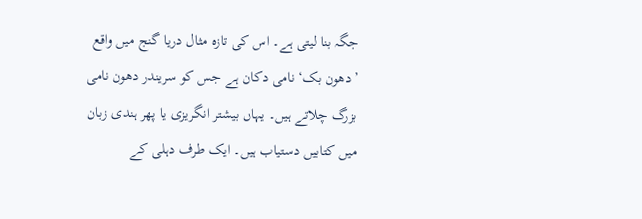جگہ بنا لیتی ہے۔ اس کی تازہ مثال دریا گنج میں واقع ’دھون بک‘ نامی دکان ہے جس کو سریندر دھون نامی بزرگ چلاتے ہیں۔ یہاں بیشتر انگریزی یا پھر ہندی زبان میں کتابیں دستیاب ہیں۔ ایک طرف دہلی کے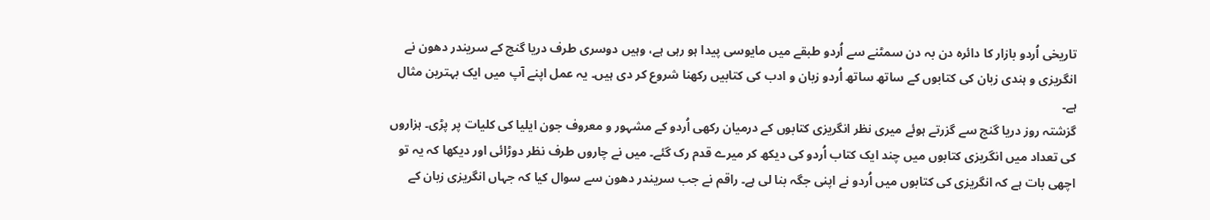تاریخی اُردو بازار کا دائرہ دن بہ دن سمٹنے سے اُردو طبقے میں مایوسی پیدا ہو رہی ہے، وہیں دوسری طرف دریا گنج کے سریندر دھون نے انگریزی و ہندی زبان کی کتابوں کے ساتھ ساتھ اُردو زبان و ادب کی کتابیں رکھنا شروع کر دی ہیں۔ یہ عمل اپنے آپ میں ایک بہترین مثال ہے۔
گزشتہ روز دریا گنج سے گزرتے ہوئے میری نظر انگریزی کتابوں کے درمیان رکھی اُردو کے مشہور و معروف جون ایلیا کی کلیات پر پڑی۔ ہزاروں کی تعداد میں انگریزی کتابوں میں چند ایک کتاب اُردو کی دیکھ کر میرے قدم رک گئے۔ میں نے چاروں طرف نظر دوڑائی اور دیکھا کہ یہ تو اچھی بات ہے کہ انگریزی کی کتابوں میں اُردو نے اپنی جگہ بنا لی ہے۔ راقم نے جب سریندر دھون سے سوال کیا کہ جہاں انگریزی زبان کے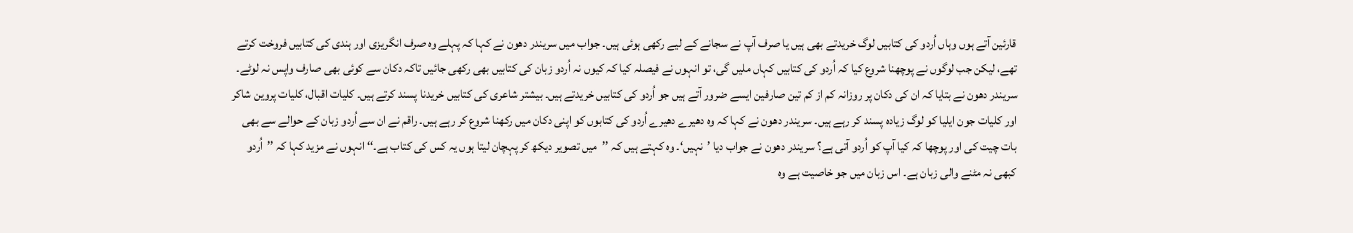قارئین آتے ہوں وہاں اُردو کی کتابیں لوگ خریدتے بھی ہیں یا صرف آپ نے سجانے کے لیے رکھی ہوئی ہیں۔ جواب میں سریندر دھون نے کہا کہ پہلے وہ صرف انگریزی اور ہندی کی کتابیں فروخت کرتے تھے، لیکن جب لوگوں نے پوچھنا شروع کیا کہ اُردو کی کتابیں کہاں ملیں گی، تو انہوں نے فیصلہ کیا کہ کیوں نہ اُردو زبان کی کتابیں بھی رکھی جائیں تاکہ دکان سے کوئی بھی صارف واپس نہ لوٹے۔
سریندر دھون نے بتایا کہ ان کی دکان پر روزانہ کم از کم تین صارفین ایسے ضرور آتے ہیں جو اُردو کی کتابیں خریدتے ہیں۔ بیشتر شاعری کی کتابیں خریدنا پسند کرتے ہیں۔ کلیات اقبال، کلیات پروین شاکر اور کلیات جون ایلیا کو لوگ زیادہ پسند کر رہے ہیں۔ سریندر دھون نے کہا کہ وہ دھیرے دھیرے اُردو کی کتابوں کو اپنی دکان میں رکھنا شروع کر رہے ہیں۔ راقم نے ان سے اُردو زبان کے حوالے سے بھی بات چیت کی اور پوچھا کہ کیا آپ کو اُردو آتی ہے؟ سریندر دھون نے جواب دیا ’نہیں‘۔ وہ کہتے ہیں کہ ’’میں تصویر دیکھ کر پہچان لیتا ہوں یہ کس کی کتاب ہے۔‘‘ انہوں نے مزید کہا کہ ’’اُردو کبھی نہ مٹنے والی زبان ہے۔ اس زبان میں جو خاصیت ہے وہ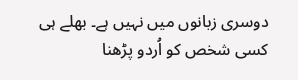دوسری زبانوں میں نہیں ہے۔ بھلے ہی کسی شخص کو اُردو پڑھنا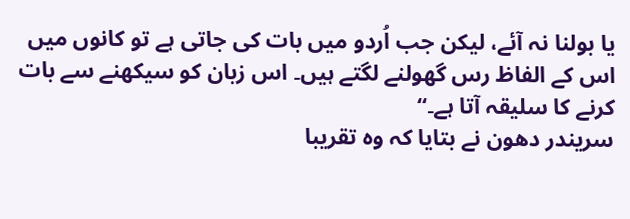یا بولنا نہ آئے، لیکن جب اُردو میں بات کی جاتی ہے تو کانوں میں اس کے الفاظ رس گھولنے لگتے ہیں۔ اس زبان کو سیکھنے سے بات کرنے کا سلیقہ آتا ہے۔‘‘
سریندر دھون نے بتایا کہ وہ تقریبا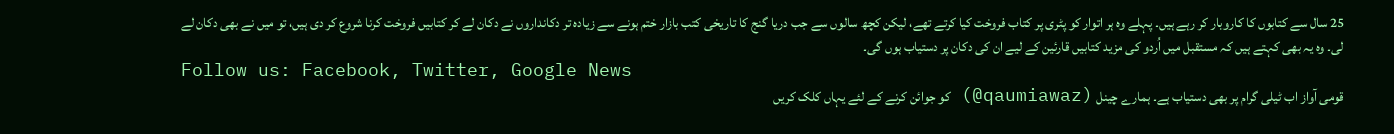25 سال سے کتابوں کا کاروبار کر رہے ہیں۔ پہلے وہ ہر اتوار کو پٹری پر کتاب فروخت کیا کرتے تھے، لیکن کچھ سالوں سے جب دریا گنج کا تاریخی کتب بازار ختم ہونے سے زیادہ تر دکانداروں نے دکان لے کر کتابیں فروخت کرنا شروع کر دی ہیں، تو میں نے بھی دکان لے لی۔ وہ یہ بھی کہتے ہیں کہ مستقبل میں اُردو کی مزید کتابیں قارئین کے لیے ان کی دکان پر دستیاب ہوں گی۔
Follow us: Facebook, Twitter, Google News
قومی آواز اب ٹیلی گرام پر بھی دستیاب ہے۔ ہمارے چینل (qaumiawaz@) کو جوائن کرنے کے لئے یہاں کلک کریں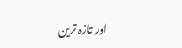اور تازہ ترین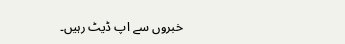خبروں سے اپ ڈیٹ رہیں۔